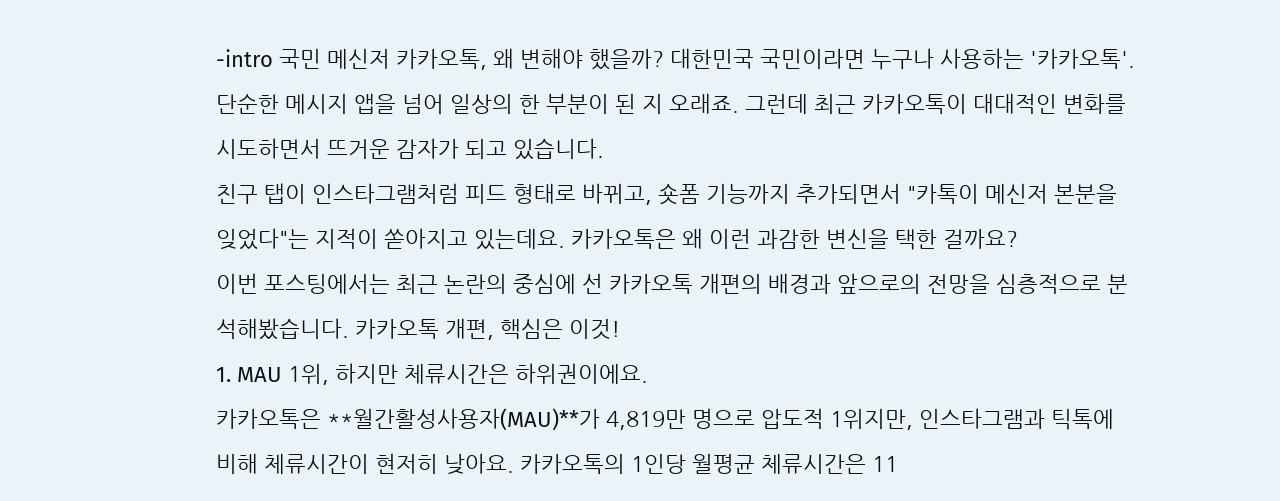-intro 국민 메신저 카카오톡, 왜 변해야 했을까? 대한민국 국민이라면 누구나 사용하는 '카카오톡'.
단순한 메시지 앱을 넘어 일상의 한 부분이 된 지 오래죠. 그런데 최근 카카오톡이 대대적인 변화를 시도하면서 뜨거운 감자가 되고 있습니다.
친구 탭이 인스타그램처럼 피드 형태로 바뀌고, 숏폼 기능까지 추가되면서 "카톡이 메신저 본분을 잊었다"는 지적이 쏟아지고 있는데요. 카카오톡은 왜 이런 과감한 변신을 택한 걸까요?
이번 포스팅에서는 최근 논란의 중심에 선 카카오톡 개편의 배경과 앞으로의 전망을 심층적으로 분석해봤습니다. 카카오톡 개편, 핵심은 이것!
1. MAU 1위, 하지만 체류시간은 하위권이에요.
카카오톡은 **월간활성사용자(MAU)**가 4,819만 명으로 압도적 1위지만, 인스타그램과 틱톡에 비해 체류시간이 현저히 낮아요. 카카오톡의 1인당 월평균 체류시간은 11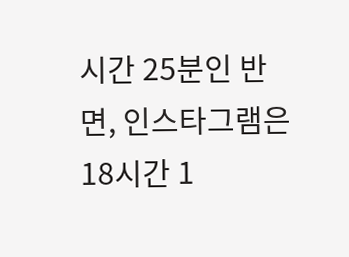시간 25분인 반면, 인스타그램은 18시간 1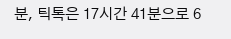분, 틱톡은 17시간 41분으로 6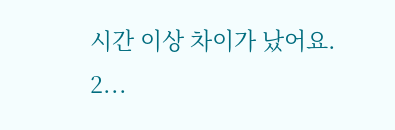시간 이상 차이가 났어요. 2...